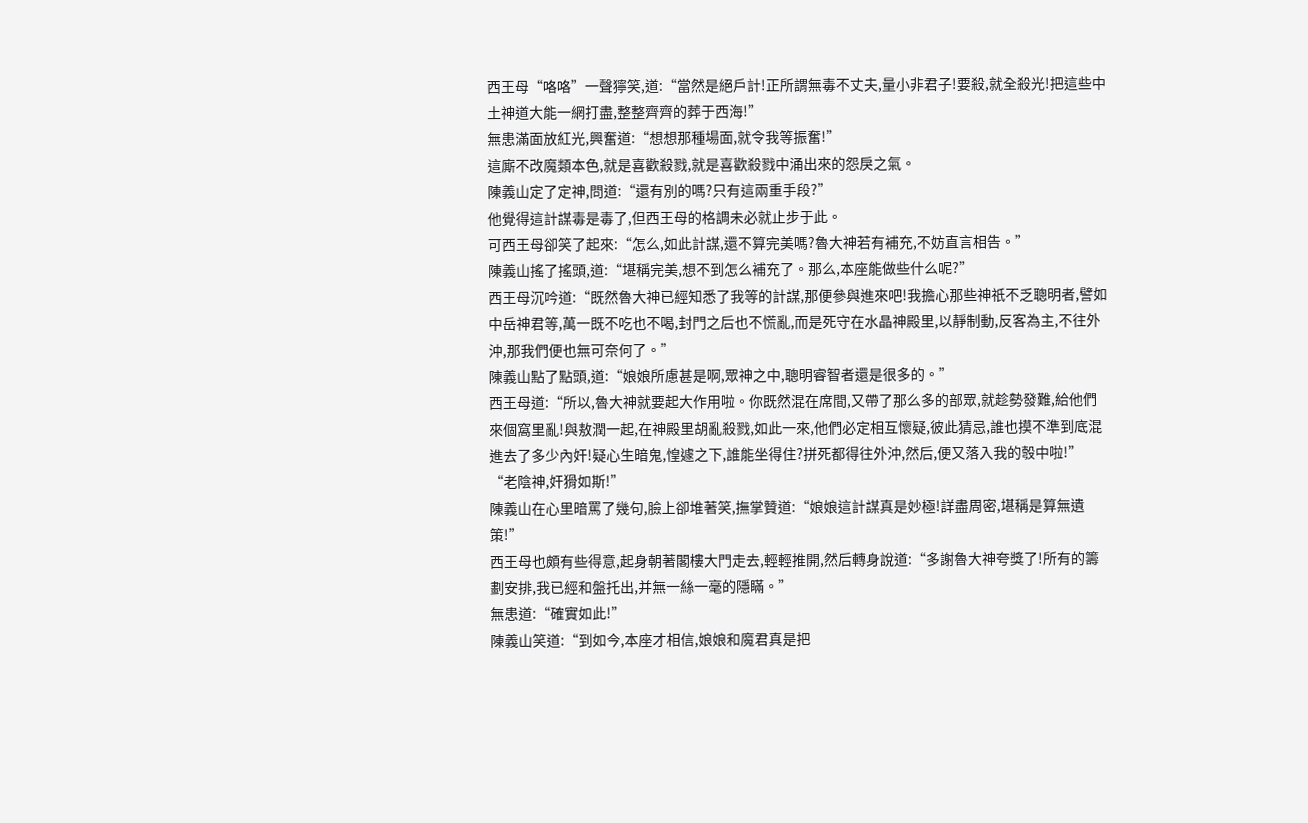西王母“咯咯”一聲獰笑,道:“當然是絕戶計!正所謂無毒不丈夫,量小非君子!要殺,就全殺光!把這些中土神道大能一網打盡,整整齊齊的葬于西海!”
無患滿面放紅光,興奮道:“想想那種場面,就令我等振奮!”
這廝不改魔類本色,就是喜歡殺戮,就是喜歡殺戮中涌出來的怨戾之氣。
陳義山定了定神,問道:“還有別的嗎?只有這兩重手段?”
他覺得這計謀毒是毒了,但西王母的格調未必就止步于此。
可西王母卻笑了起來:“怎么,如此計謀,還不算完美嗎?魯大神若有補充,不妨直言相告。”
陳義山搖了搖頭,道:“堪稱完美,想不到怎么補充了。那么,本座能做些什么呢?”
西王母沉吟道:“既然魯大神已經知悉了我等的計謀,那便參與進來吧!我擔心那些神祇不乏聰明者,譬如中岳神君等,萬一既不吃也不喝,封門之后也不慌亂,而是死守在水晶神殿里,以靜制動,反客為主,不往外沖,那我們便也無可奈何了。”
陳義山點了點頭,道:“娘娘所慮甚是啊,眾神之中,聰明睿智者還是很多的。”
西王母道:“所以,魯大神就要起大作用啦。你既然混在席間,又帶了那么多的部眾,就趁勢發難,給他們來個窩里亂!與敖潤一起,在神殿里胡亂殺戮,如此一來,他們必定相互懷疑,彼此猜忌,誰也摸不準到底混進去了多少內奸!疑心生暗鬼,惶遽之下,誰能坐得住?拼死都得往外沖,然后,便又落入我的彀中啦!”
“老陰神,奸猾如斯!”
陳義山在心里暗罵了幾句,臉上卻堆著笑,撫掌贊道:“娘娘這計謀真是妙極!詳盡周密,堪稱是算無遺策!”
西王母也頗有些得意,起身朝著閣樓大門走去,輕輕推開,然后轉身說道:“多謝魯大神夸獎了!所有的籌劃安排,我已經和盤托出,并無一絲一毫的隱瞞。”
無患道:“確實如此!”
陳義山笑道:“到如今,本座才相信,娘娘和魔君真是把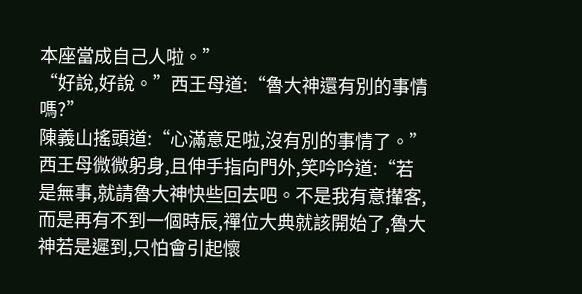本座當成自己人啦。”
“好說,好說。”西王母道:“魯大神還有別的事情嗎?”
陳義山搖頭道:“心滿意足啦,沒有別的事情了。”
西王母微微躬身,且伸手指向門外,笑吟吟道:“若是無事,就請魯大神快些回去吧。不是我有意攆客,而是再有不到一個時辰,禪位大典就該開始了,魯大神若是遲到,只怕會引起懷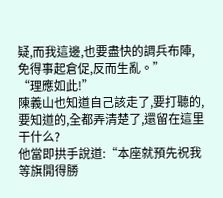疑,而我這邊,也要盡快的調兵布陣,免得事起倉促,反而生亂。”
“理應如此!”
陳義山也知道自己該走了,要打聽的,要知道的,全都弄清楚了,還留在這里干什么?
他當即拱手說道:“本座就預先祝我等旗開得勝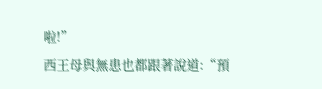啦!”
西王母與無患也都跟著說道:“預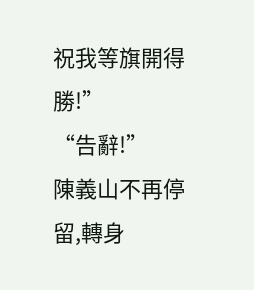祝我等旗開得勝!”
“告辭!”
陳義山不再停留,轉身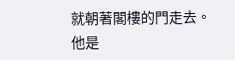就朝著閣樓的門走去。
他是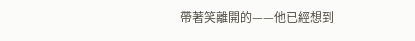帶著笑離開的——他已經想到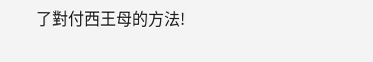了對付西王母的方法!